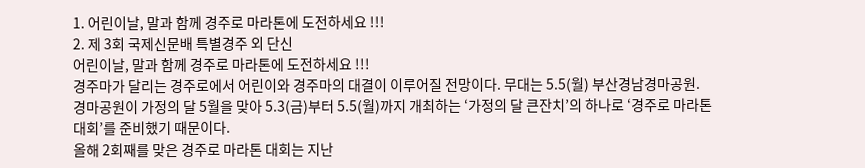1. 어린이날, 말과 함께 경주로 마라톤에 도전하세요 !!!
2. 제 3회 국제신문배 특별경주 외 단신
어린이날, 말과 함께 경주로 마라톤에 도전하세요 !!!
경주마가 달리는 경주로에서 어린이와 경주마의 대결이 이루어질 전망이다. 무대는 5.5(월) 부산경남경마공원. 경마공원이 가정의 달 5월을 맞아 5.3(금)부터 5.5(월)까지 개최하는 ‘가정의 달 큰잔치’의 하나로 ‘경주로 마라톤 대회’를 준비했기 때문이다.
올해 2회째를 맞은 경주로 마라톤 대회는 지난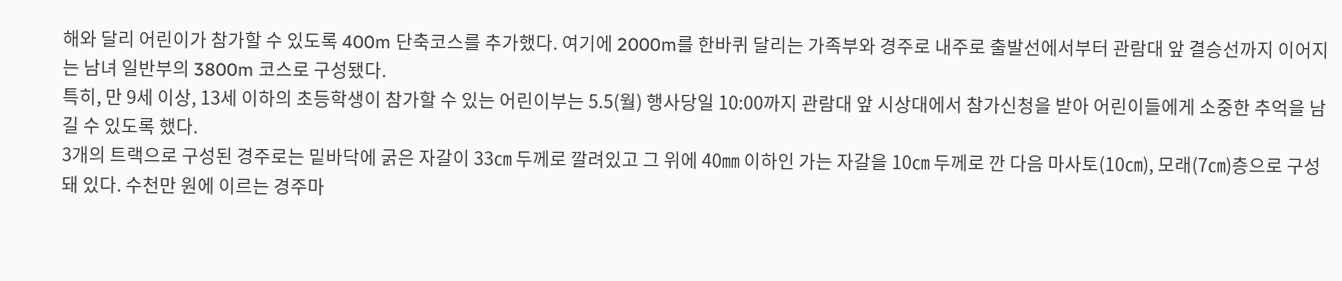해와 달리 어린이가 참가할 수 있도록 400m 단축코스를 추가했다. 여기에 2000m를 한바퀴 달리는 가족부와 경주로 내주로 출발선에서부터 관람대 앞 결승선까지 이어지는 남녀 일반부의 3800m 코스로 구성됐다.
특히, 만 9세 이상, 13세 이하의 초등학생이 참가할 수 있는 어린이부는 5.5(월) 행사당일 10:00까지 관람대 앞 시상대에서 참가신청을 받아 어린이들에게 소중한 추억을 남길 수 있도록 했다.
3개의 트랙으로 구성된 경주로는 밑바닥에 굵은 자갈이 33㎝ 두께로 깔려있고 그 위에 40㎜ 이하인 가는 자갈을 10㎝ 두께로 깐 다음 마사토(10㎝), 모래(7㎝)층으로 구성돼 있다. 수천만 원에 이르는 경주마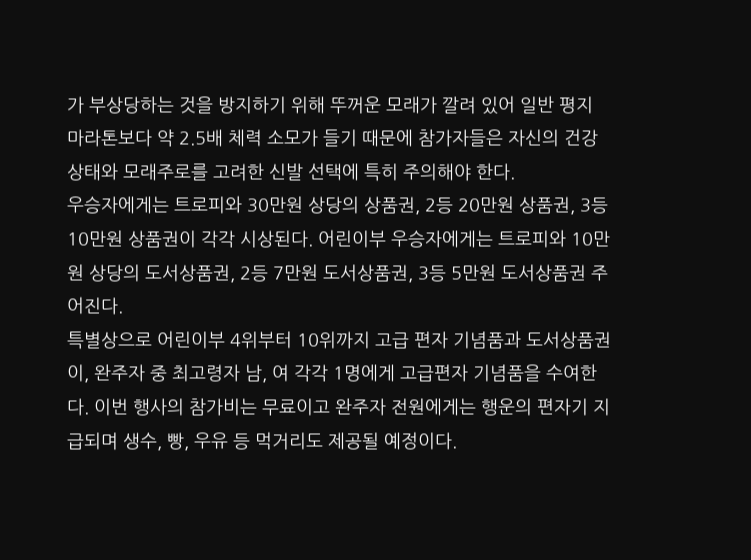가 부상당하는 것을 방지하기 위해 뚜꺼운 모래가 깔려 있어 일반 평지 마라톤보다 약 2.5배 체력 소모가 들기 때문에 참가자들은 자신의 건강상태와 모래주로를 고려한 신발 선택에 특히 주의해야 한다.
우승자에게는 트로피와 30만원 상당의 상품권, 2등 20만원 상품권, 3등 10만원 상품권이 각각 시상된다. 어린이부 우승자에게는 트로피와 10만원 상당의 도서상품권, 2등 7만원 도서상품권, 3등 5만원 도서상품권 주어진다.
특별상으로 어린이부 4위부터 10위까지 고급 편자 기념품과 도서상품권이, 완주자 중 최고령자 남, 여 각각 1명에게 고급편자 기념품을 수여한다. 이번 행사의 참가비는 무료이고 완주자 전원에게는 행운의 편자기 지급되며 생수, 빵, 우유 등 먹거리도 제공될 예정이다.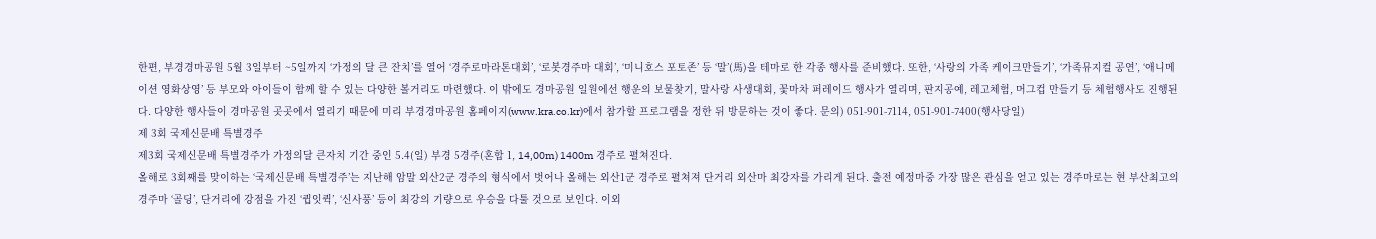한편, 부경경마공원 5월 3일부터 ~5일까지 ‘가정의 달 큰 잔치’를 열어 ‘경주로마라톤대회’, ‘로봇경주마 대회’, ‘미니호스 포토존’ 등 ‘말’(馬)을 테마로 한 각종 행사를 준비했다. 또한, ‘사랑의 가족 케이크만들기’, ‘가족뮤지컬 공연’, ‘애니메이션 영화상영’ 등 부모와 아이들이 함께 할 수 있는 다양한 볼거리도 마련했다. 이 밖에도 경마공원 일원에선 행운의 보물찾기, 말사랑 사생대회, 꽃마차 퍼레이드 행사가 열리며, 판지공예, 레고체험, 머그컵 만들기 등 체험행사도 진행된다. 다양한 행사들이 경마공원 곳곳에서 열리기 때문에 미리 부경경마공원 홈페이지(www.kra.co.kr)에서 참가할 프로그램을 정한 뒤 방문하는 것이 좋다. 문의) 051-901-7114, 051-901-7400(행사당일)
제 3회 국제신문배 특별경주
제3회 국제신문배 특별경주가 가정의달 큰자치 기간 중인 5.4(일) 부경 5경주(혼합 1, 14,00m) 1400m 경주로 펼쳐진다.
올해로 3회째를 맞이하는 ‘국제신문배 특별경주’는 지난해 암말 외산2군 경주의 형식에서 벗어나 올해는 외산1군 경주로 펼쳐져 단거리 외산마 최강자를 가리게 된다. 출전 예정마중 가장 많은 관심을 얻고 있는 경주마로는 현 부산최고의 경주마 ‘골딩’, 단거리에 강점을 가진 ‘큅잇퀵’, ‘신사풍’ 등이 최강의 기량으로 우승을 다툴 것으로 보인다. 이외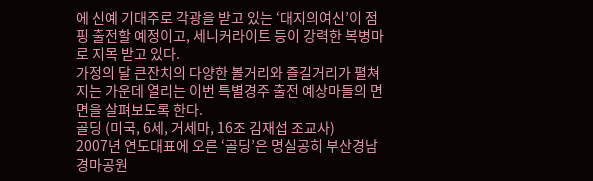에 신예 기대주로 각광을 받고 있는 ‘대지의여신’이 점핑 출전할 예정이고, 세니커라이트 등이 강력한 복병마로 지목 받고 있다.
가정의 달 큰잔치의 다양한 볼거리와 즐길거리가 펼쳐지는 가운데 열리는 이번 특별경주 출전 예상마들의 면면을 살펴보도록 한다.
골딩 (미국, 6세, 거세마, 16조 김재섭 조교사)
2007년 연도대표에 오른 ‘골딩’은 명실공히 부산경남경마공원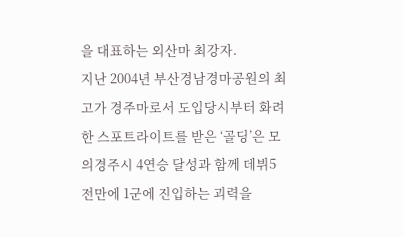을 대표하는 외산마 최강자.
지난 2004년 부산경남경마공원의 최고가 경주마로서 도입당시부터 화려한 스포트라이트를 받은 ‘골딩’은 모의경주시 4연승 달성과 함께 데뷔5전만에 1군에 진입하는 괴력을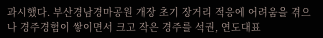과시했다. 부산경남경마공원 개장 초기 장거리 적응에 어려움을 겪으나 경주경험이 쌓이면서 크고 작은 경주를 석권, 연도대표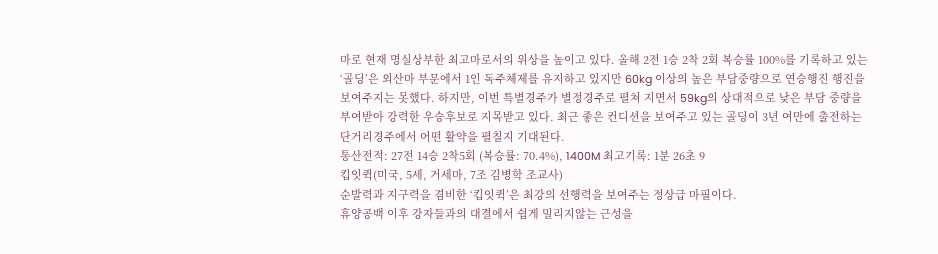마로 현재 명실상부한 최고마로서의 위상을 높이고 있다. 올해 2전 1승 2착 2회 복승률 100%를 기록하고 있는 ‘골딩’은 외산마 부문에서 1인 독주체제를 유지하고 있지만 60kg 이상의 높은 부담중량으로 연승행진 행진을 보여주지는 못했다. 하지만, 이번 특별경주가 별정경주로 펼쳐 지면서 59kg의 상대적으로 낮은 부담 중량을 부여받아 강력한 우승후보로 지목받고 있다. 최근 좋은 컨디션을 보여주고 있는 골딩이 3년 여만에 출전하는 단거리경주에서 어떤 활약을 펼칠지 기대된다.
통산전적: 27전 14승 2착5회 (복승률: 70.4%), 1400M 최고기록: 1분 26초 9
킵잇퀵(미국, 5세, 거세마, 7조 김병학 조교사)
순발력과 지구력을 겸비한 ‘킵잇퀵’은 최강의 선행력을 보여주는 정상급 마필이다.
휴양공백 이후 강자들과의 대결에서 쉽게 밀리지않는 근성을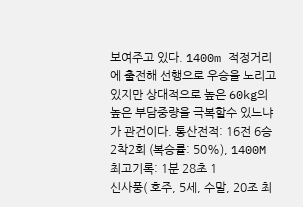보여주고 있다. 1400m 적정거리에 출전해 선행으로 우승을 노리고 있지만 상대적으로 높은 60kg의 높은 부담중량을 극복할수 있느냐가 관건이다. 통산전적: 16전 6승 2착2회 (복승률: 50%), 1400M 최고기록: 1분 28초 1
신사풍( 호주, 5세, 수말, 20조 최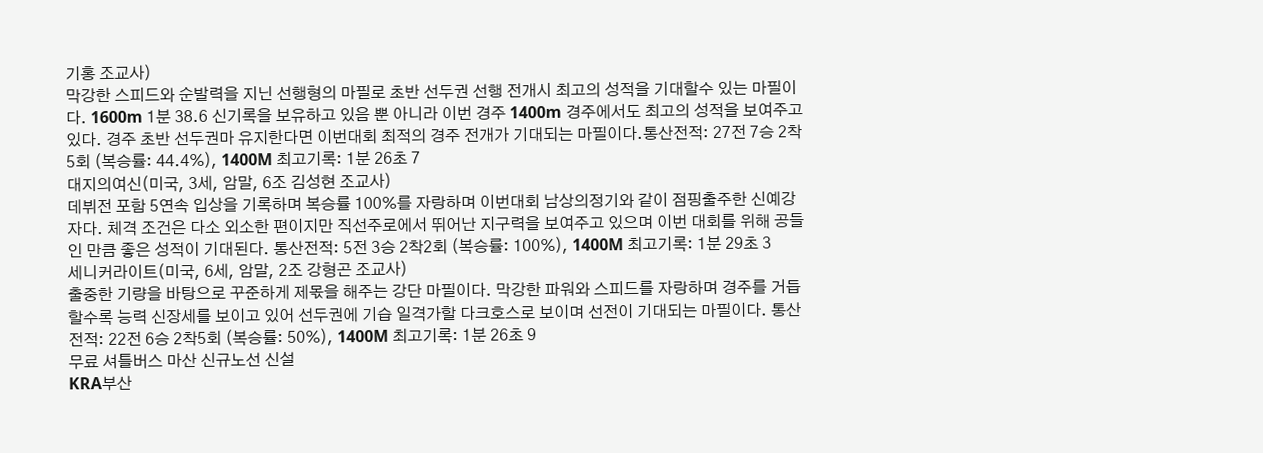기홍 조교사)
막강한 스피드와 순발력을 지닌 선행형의 마필로 초반 선두권 선행 전개시 최고의 성적을 기대할수 있는 마필이다. 1600m 1분 38.6 신기록을 보유하고 있음 뿐 아니라 이번 경주 1400m 경주에서도 최고의 성적을 보여주고 있다. 경주 초반 선두권마 유지한다면 이번대회 최적의 경주 전개가 기대되는 마필이다.통산전적: 27전 7승 2착5회 (복승률: 44.4%), 1400M 최고기록: 1분 26초 7
대지의여신(미국, 3세, 암말, 6조 김성현 조교사)
데뷔전 포함 5연속 입상을 기록하며 복승률 100%를 자랑하며 이번대회 남상의정기와 같이 점핑출주한 신예강자다. 체격 조건은 다소 외소한 편이지만 직선주로에서 뛰어난 지구력을 보여주고 있으며 이번 대회를 위해 공들인 만큼 좋은 성적이 기대된다. 통산전적: 5전 3승 2착2회 (복승률: 100%), 1400M 최고기록: 1분 29초 3
세니커라이트(미국, 6세, 암말, 2조 강형곤 조교사)
출중한 기량을 바탕으로 꾸준하게 제몫을 해주는 강단 마필이다. 막강한 파워와 스피드를 자랑하며 경주를 거듭할수록 능력 신장세를 보이고 있어 선두권에 기습 일격가할 다크호스로 보이며 선전이 기대되는 마필이다. 통산전적: 22전 6승 2착5회 (복승률: 50%), 1400M 최고기록: 1분 26초 9
무료 셔틀버스 마산 신규노선 신설
KRA부산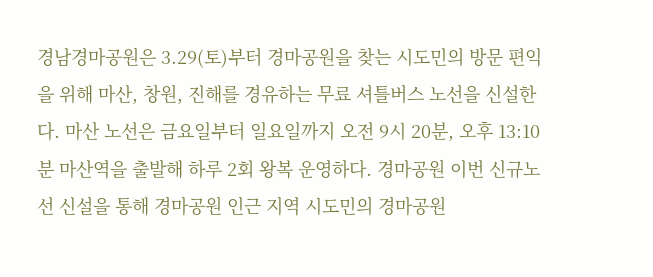경남경마공원은 3.29(토)부터 경마공원을 찾는 시도민의 방문 편익을 위해 마산, 창원, 진해를 경유하는 무료 셔틀버스 노선을 신설한다. 마산 노선은 금요일부터 일요일까지 오전 9시 20분, 오후 13:10분 마산역을 출발해 하루 2회 왕복 운영하다. 경마공원 이번 신규노선 신설을 통해 경마공원 인근 지역 시도민의 경마공원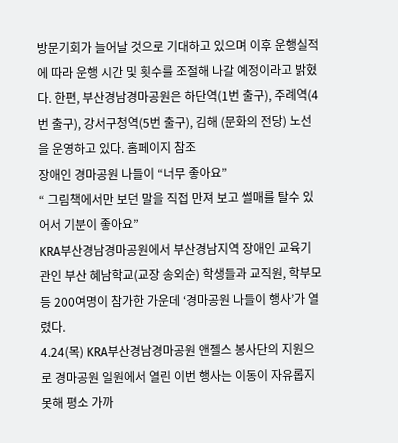방문기회가 늘어날 것으로 기대하고 있으며 이후 운행실적에 따라 운행 시간 및 횟수를 조절해 나갈 예정이라고 밝혔다. 한편, 부산경남경마공원은 하단역(1번 출구), 주례역(4번 출구), 강서구청역(5번 출구), 김해 (문화의 전당) 노선을 운영하고 있다. 홈페이지 참조
장애인 경마공원 나들이 “너무 좋아요”
“ 그림책에서만 보던 말을 직접 만져 보고 썰매를 탈수 있어서 기분이 좋아요”
KRA부산경남경마공원에서 부산경남지역 장애인 교육기관인 부산 혜남학교(교장 송외순) 학생들과 교직원, 학부모 등 200여명이 참가한 가운데 ‘경마공원 나들이 행사’가 열렸다.
4.24(목) KRA부산경남경마공원 앤젤스 봉사단의 지원으로 경마공원 일원에서 열린 이번 행사는 이동이 자유롭지 못해 평소 가까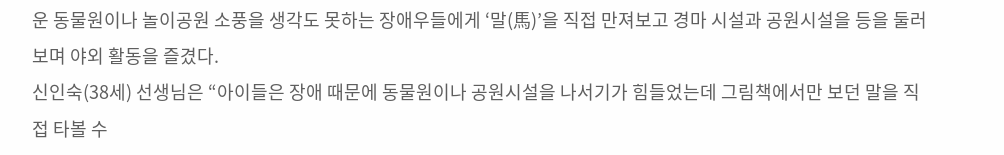운 동물원이나 놀이공원 소풍을 생각도 못하는 장애우들에게 ‘말(馬)’을 직접 만져보고 경마 시설과 공원시설을 등을 둘러보며 야외 활동을 즐겼다.
신인숙(38세) 선생님은 “아이들은 장애 때문에 동물원이나 공원시설을 나서기가 힘들었는데 그림책에서만 보던 말을 직접 타볼 수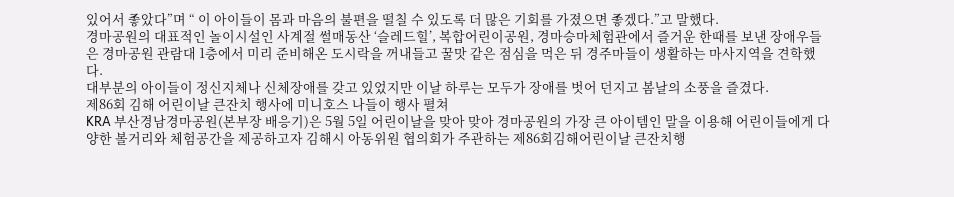있어서 좋았다”며 “ 이 아이들이 몸과 마음의 불편을 떨칠 수 있도록 더 많은 기회를 가졌으면 좋겠다.”고 말했다.
경마공원의 대표적인 놀이시설인 사계절 썰매동산 ‘슬레드힐’, 복합어린이공원, 경마승마체험관에서 즐거운 한때를 보낸 장애우들은 경마공원 관람대 1층에서 미리 준비해온 도시락을 꺼내들고 꿀맛 같은 점심을 먹은 뒤 경주마들이 생활하는 마사지역을 견학했다.
대부분의 아이들이 정신지체나 신체장애를 갖고 있었지만 이날 하루는 모두가 장애를 벗어 던지고 봄날의 소풍을 즐겼다.
제86회 김해 어린이날 큰잔치 행사에 미니호스 나들이 행사 펼쳐
KRA 부산경남경마공원(본부장 배응기)은 5월 5일 어린이날을 맞아 맞아 경마공원의 가장 큰 아이템인 말을 이용해 어린이들에게 다양한 볼거리와 체험공간을 제공하고자 김해시 아동위원 협의회가 주관하는 제86회김해어린이날 큰잔치행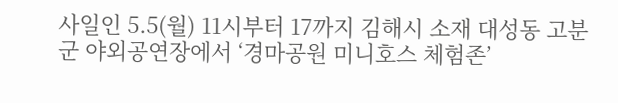사일인 5.5(월) 11시부터 17까지 김해시 소재 대성동 고분군 야외공연장에서 ‘경마공원 미니호스 체험존’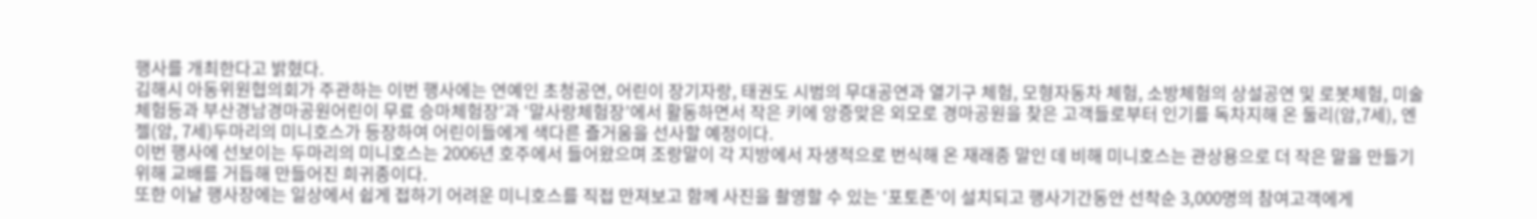행사를 개최한다고 밝혔다.
김해시 아동위원협의회가 주관하는 이번 행사에는 연예인 초청공연, 어린이 장기자랑, 태권도 시범의 무대공연과 열기구 체험, 모형자동차 체험, 소방체험의 상설공연 및 로봇체험, 미술체험등과 부산경남경마공원어린이 무료 승마체험장’과 ‘말사랑체험장’에서 활동하면서 작은 키에 앙증맞은 외모로 경마공원을 찾은 고객들로부터 인기를 독차지해 온 둘리(암,7세), 엔젤(암, 7세)두마리의 미니호스가 등장하여 어린이들에게 색다른 즐거움을 선사할 예정이다.
이번 행사에 선보이는 두마리의 미니호스는 2006년 호주에서 들어왔으며 조랑말이 각 지방에서 자생적으로 번식해 온 재래종 말인 데 비해 미니호스는 관상용으로 더 작은 말을 만들기 위해 교배를 거듭해 만들어진 희귀종이다.
또한 이날 행사장에는 일상에서 쉽게 접하기 어려운 미니호스를 직접 만져보고 함께 사진을 촬영할 수 있는 ‘포토존’이 설치되고 행사기간동안 선착순 3,000명의 참여고객에게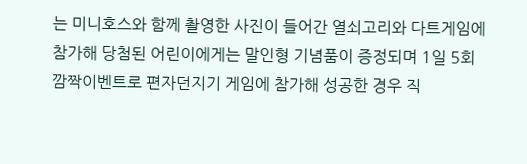는 미니호스와 함께 촬영한 사진이 들어간 열쇠고리와 다트게임에 참가해 당첨된 어린이에게는 말인형 기념품이 증정되며 1일 5회 깜짝이벤트로 편자던지기 게임에 참가해 성공한 경우 직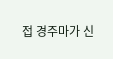접 경주마가 신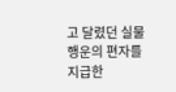고 달렸던 실물 행운의 편자를 지급한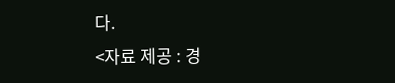다.
<자료 제공 : 경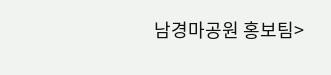남경마공원 홍보팀>